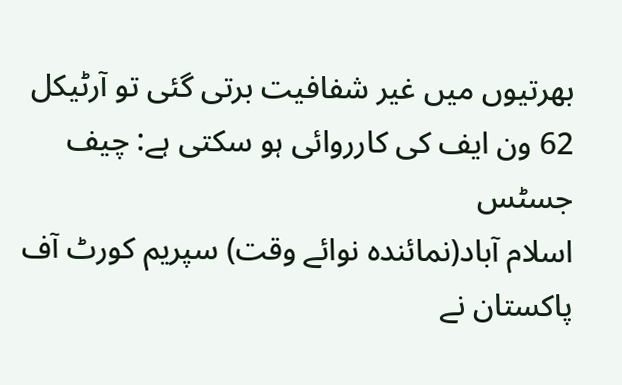بھرتیوں میں غیر شفافیت برتی گئی تو آرٹیکل 62 ون ایف کی کارروائی ہو سکتی ہے: چیف جسٹس
اسلام آباد(نمائندہ نوائے وقت) سپریم کورٹ آف پاکستان نے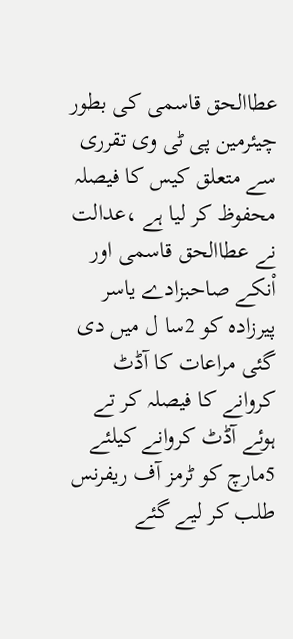عطاالحق قاسمی کی بطور چیئرمین پی ٹی وی تقرری سے متعلق کیس کا فیصلہ محفوظ کر لیا ہے ،عدالت نے عطاالحق قاسمی اور اْنکے صاحبزادے یاسر پیرزادہ کو 2سا ل میں دی گئی مراعات کا آڈٹ کروانے کا فیصلہ کر تے ہوئے آڈٹ کروانے کیلئے 5مارچ کو ٹرمز آف ریفرنس طلب کر لیے گئے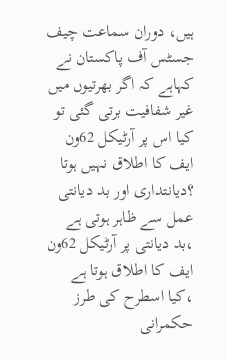ہیں، دوران سماعت چیف جسٹس آف پاکستان نے کہاہے کہ اگر بھرتیوں میں غیر شفافیت برتی گئی تو کیا اس پر آرٹیکل 62ون ایف کا اطلاق نہیں ہوتا ؟دیانتداری اور بد دیانتی عمل سے ظاہر ہوتی ہے ،بد دیانتی پر آرٹیکل 62ون ایف کا اطلاق ہوتا ہے ،کیا اسطرح کی طرز حکمرانی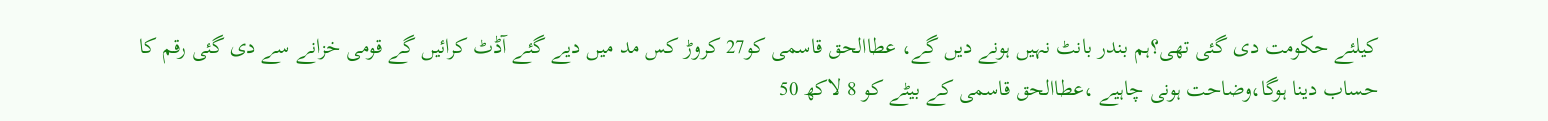کیلئے حکومت دی گئی تھی؟ہم بندر بانٹ نہیں ہونے دیں گے، عطاالحق قاسمی کو27 کروڑ کس مد میں دیے گئے آڈٹ کرائیں گے قومی خزانے سے دی گئی رقم کا حساب دینا ہوگا،وضاحت ہونی چاہیے ،عطاالحق قاسمی کے بیٹے کو 8 لاکھ 50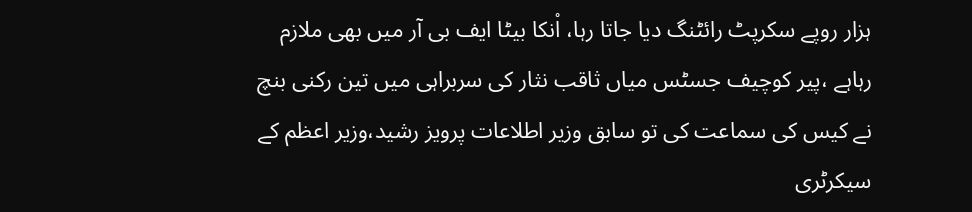ہزار روپے سکرپٹ رائٹنگ دیا جاتا رہا، اْنکا بیٹا ایف بی آر میں بھی ملازم رہاہے ،پیر کوچیف جسٹس میاں ثاقب نثار کی سربراہی میں تین رکنی بنچ نے کیس کی سماعت کی تو سابق وزیر اطلاعات پرویز رشید،وزیر اعظم کے سیکرٹری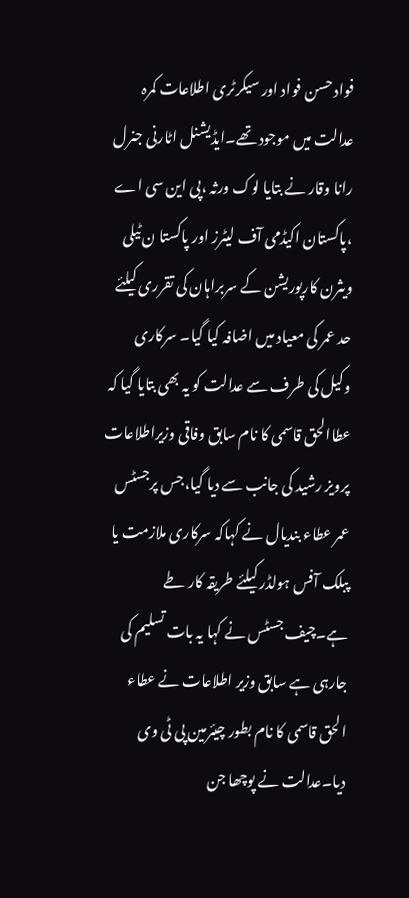فواد حسن فواد اور سیکرٹری اطلاعات کمرہ عدالت میں موجود تھے۔ایڈیشنل اٹارنی جنرل رانا وقار نے بتایا لوک ورثہ ،پی این سی اے ،پاکستان اکیڈمی آف لیٹرز اور پاکستا ن ٹیلی ویثرن کارپوریشن کے سربراہان کی تقرری کیلئے حد عمر کی معیاد میں اضافہ کیا گیا۔ سرکاری وکیل کی طرف سے عدالت کو یہ بھی بتایا گیا کہ عطاالحق قاسمی کا نام سابق وفاقی وزیراطلاعات پرویز رشید کی جانب سے دیا گیا،جس پرجسٹس عمر عطاء بندیال نے کہاکہ سرکاری ملازمت یا پبلک آفس ہولڈر کیلئے طریقہ کار طے ہے۔چیف جسٹس نے کہا یہ بات تسلیم کی جارہی ہے سابق وزیر اطلاعات نے عطاء الحق قاسمی کا نام بطور چیئرمین پی ٹی وی دیا۔عدالت نے پوچھا جن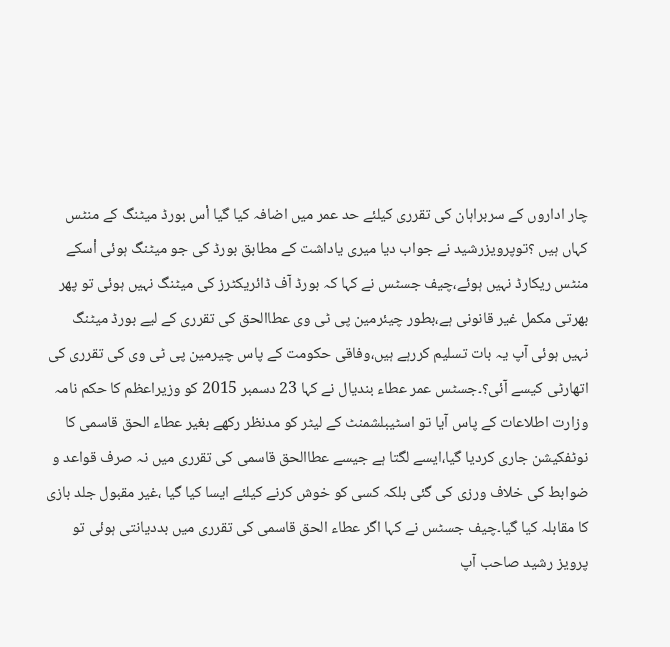چار اداروں کے سربراہان کی تقرری کیلئے حد عمر میں اضافہ کیا گیا اْس بورڈ میٹنگ کے منٹس کہاں ہیں ؟توپرویزرشید نے جواب دیا میری یاداشت کے مطابق بورڈ کی جو میٹنگ ہوئی اْسکے منٹس ریکارڈ نہیں ہوئے،چیف جسٹس نے کہا کہ بورڈ آف ڈائریکٹرز کی میٹنگ نہیں ہوئی تو پھر بھرتی مکمل غیر قانونی ہے،بطور چیئرمین پی ٹی وی عطاالحق کی تقرری کے لیے بورڈ میٹنگ نہیں ہوئی آپ یہ بات تسلیم کررہے ہیں،وفاقی حکومت کے پاس چیرمین پی ٹی وی کی تقرری کی اتھارٹی کیسے آئی؟۔جسٹس عمر عطاء بندیال نے کہا 23 دسمبر 2015 کو وزیراعظم کا حکم نامہ وزارت اطلاعات کے پاس آیا تو اسٹیبلشمنٹ کے لیٹر کو مدنظر رکھے بغیر عطاء الحق قاسمی کا نوٹفکیشن جاری کردیا گیا،ایسے لگتا ہے جیسے عطاالحق قاسمی کی تقرری میں نہ صرف قواعد و ضوابط کی خلاف ورزی کی گئی بلکہ کسی کو خوش کرنے کیلئے ایسا کیا گیا ،غیر مقبول جلد بازی کا مقابلہ کیا گیا۔چیف جسٹس نے کہا اگر عطاء الحق قاسمی کی تقرری میں بددیانتی ہوئی تو پرویز رشید صاحب آپ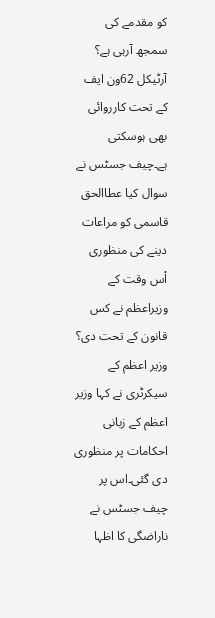کو مقدمے کی سمجھ آرہی ہے؟ آرٹیکل 62ون ایف کے تحت کارروائی بھی ہوسکتی ہے۔چیف جسٹس نے سوال کیا عطاالحق قاسمی کو مراعات دینے کی منظوری اْس وقت کے وزیراعظم نے کس قانون کے تحت دی؟ وزیر اعظم کے سیکرٹری نے کہا وزیر اعظم کے زبانی احکامات پر منظوری دی گئی۔اس پر چیف جسٹس نے ناراضگی کا اظہا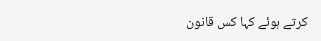کرتے ہوئے کہا کس قانون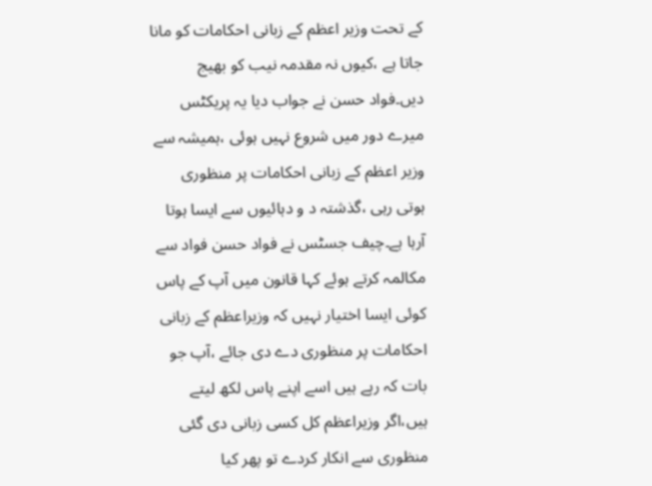کے تحت وزیر اعظم کے زبانی احکامات کو مانا جاتا ہے ،کیوں نہ مقدمہ نیب کو بھیج دیں۔فواد حسن نے جواب دیا یہ پریکٹس میرے دور میں شروع نہیں ہوئی ،ہمیشہ سے وزیر اعظم کے زبانی احکامات پر منظوری ہوتی رہی ،گذشتہ د و دہائیوں سے ایسا ہوتا آرہا ہے۔چیف جسٹس نے فواد حسن فواد سے مکالمہ کرتے ہوئے کہا قانون میں آپ کے پاس کوئی ایسا اختیار نہیں کہ وزیراعظم کے زبانی احکامات پر منظوری دے دی جائے ،آپ جو بات کہ رہے ہیں اسے اپنے پاس لکھ لیتے ہیں،اگر وزیراعظم کل کسی زبانی دی گئی منظوری سے انکار کردے تو پھر کیا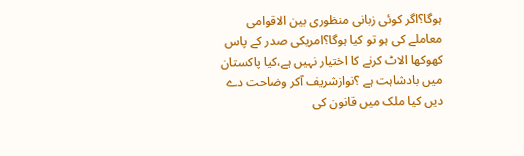ہوگا؟اگر کوئی زبانی منظوری بین الاقوامی معاملے کی ہو تو کیا ہوگا؟امریکی صدر کے پاس کھوکھا الاٹ کرنے کا اختیار نہیں ہے،کیا پاکستان میں بادشاہت ہے ؟نوازشریف آکر وضاحت دے دیں کیا ملک میں قانون کی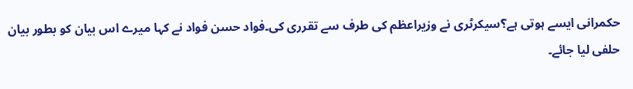حکمرانی ایسے ہوتی ہے؟سیکرٹری نے وزیراعظم کی طرف سے تقرری کی۔فواد حسن فواد نے کہا میرے اس بیان کو بطور بیان حلفی لیا جائے۔